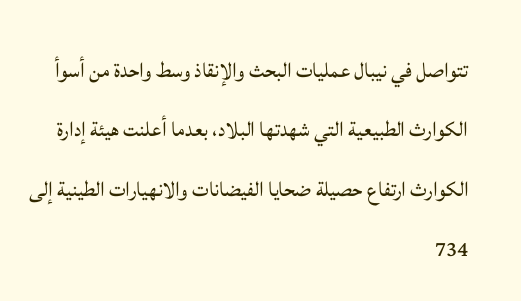تتواصل في نيبال عمليات البحث والإنقاذ وسط واحدة من أسوأ الكوارث الطبيعية التي شهدتها البلاد، بعدما أعلنت هيئة إدارة الكوارث ارتفاع حصيلة ضحايا الفيضانات والانهيارات الطينية إلى 734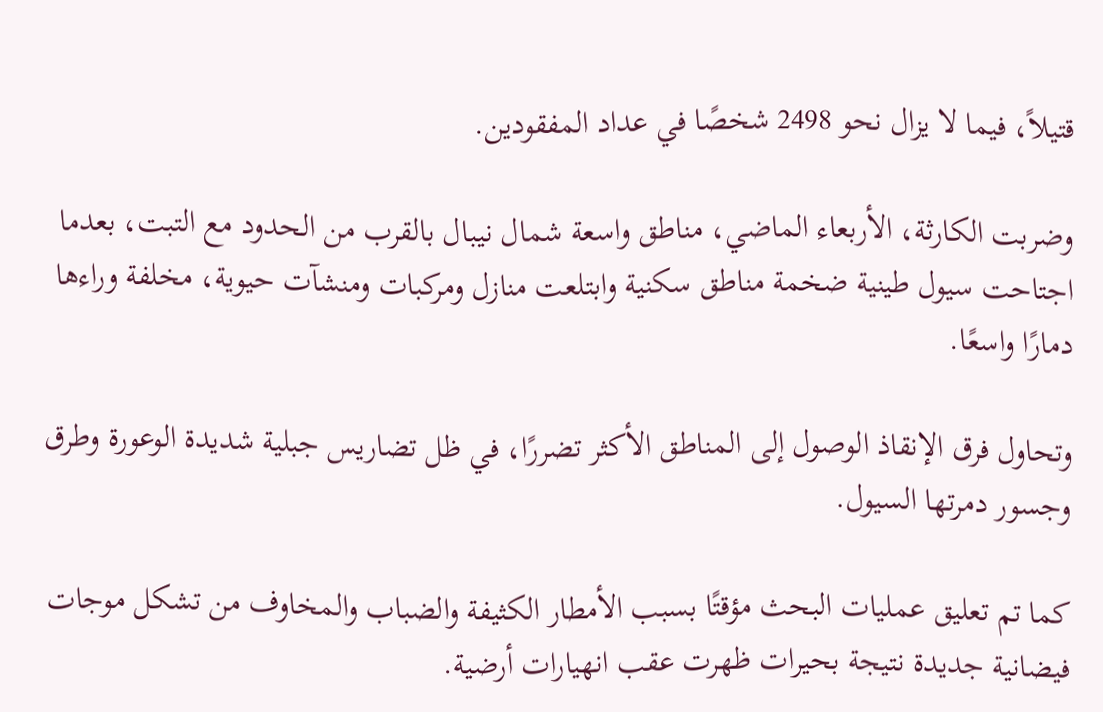قتيلاً، فيما لا يزال نحو 2498 شخصًا في عداد المفقودين.

وضربت الكارثة، الأربعاء الماضي، مناطق واسعة شمال نيبال بالقرب من الحدود مع التبت، بعدما اجتاحت سيول طينية ضخمة مناطق سكنية وابتلعت منازل ومركبات ومنشآت حيوية، مخلفة وراءها دمارًا واسعًا.

وتحاول فرق الإنقاذ الوصول إلى المناطق الأكثر تضررًا، في ظل تضاريس جبلية شديدة الوعورة وطرق وجسور دمرتها السيول.

كما تم تعليق عمليات البحث مؤقتًا بسبب الأمطار الكثيفة والضباب والمخاوف من تشكل موجات فيضانية جديدة نتيجة بحيرات ظهرت عقب انهيارات أرضية.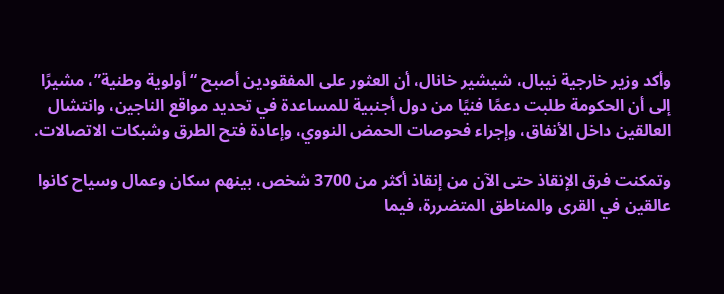وأكد وزير خارجية نيبال، شيشير خانال، أن العثور على المفقودين أصبح “أولوية وطنية”، مشيرًا إلى أن الحكومة طلبت دعمًا فنيًا من دول أجنبية للمساعدة في تحديد مواقع الناجين، وانتشال العالقين داخل الأنفاق، وإجراء فحوصات الحمض النووي، وإعادة فتح الطرق وشبكات الاتصالات.

وتمكنت فرق الإنقاذ حتى الآن من إنقاذ أكثر من 3700 شخص، بينهم سكان وعمال وسياح كانوا عالقين في القرى والمناطق المتضررة، فيما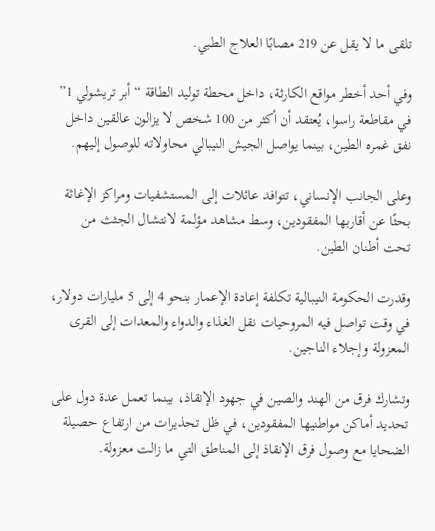تلقى ما لا يقل عن 219 مصابًا العلاج الطبي.

وفي أحد أخطر مواقع الكارثة، داخل محطة توليد الطاقة “أبر تريشولي 1” في مقاطعة راسوا، يُعتقد أن أكثر من 100 شخص لا يزالون عالقين داخل نفق غمره الطين، بينما يواصل الجيش النيبالي محاولاته للوصول إليهم.

وعلى الجانب الإنساني، تتوافد عائلات إلى المستشفيات ومراكز الإغاثة بحثًا عن أقاربها المفقودين، وسط مشاهد مؤلمة لانتشال الجثث من تحت أطنان الطين.

وقدرت الحكومة النيبالية تكلفة إعادة الإعمار بنحو 4 إلى 5 مليارات دولار، في وقت تواصل فيه المروحيات نقل الغذاء والدواء والمعدات إلى القرى المعزولة وإجلاء الناجين.

وتشارك فرق من الهند والصين في جهود الإنقاذ، بينما تعمل عدة دول على تحديد أماكن مواطنيها المفقودين، في ظل تحذيرات من ارتفاع حصيلة الضحايا مع وصول فرق الإنقاذ إلى المناطق التي ما زالت معزولة.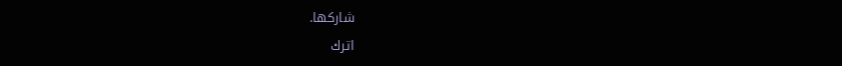شاركها.
اترك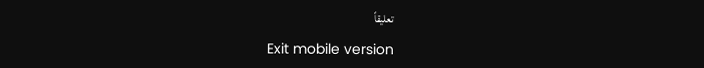تعليقاً

Exit mobile version